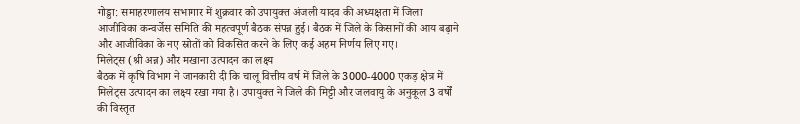गोड्डा: समाहरणालय सभागार में शुक्रवार को उपायुक्त अंजली यादव की अध्यक्षता में जिला आजीविका कन्वर्जेस समिति की महत्वपूर्ण बैठक संपन्न हुई। बैठक में जिले के किसानों की आय बढ़ाने और आजीविका के नए स्रोतों को विकसित करने के लिए कई अहम निर्णय लिए गए।
मिलेट्स (श्री अन्न) और मखाना उत्पादन का लक्ष्य
बैठक में कृषि विभाग ने जानकारी दी कि चालू वित्तीय वर्ष में जिले के 3000-4000 एकड़ क्षेत्र में मिलेट्स उत्पादन का लक्ष्य रखा गया है। उपायुक्त ने जिले की मिट्टी और जलवायु के अनुकूल 3 वर्षों की विस्तृत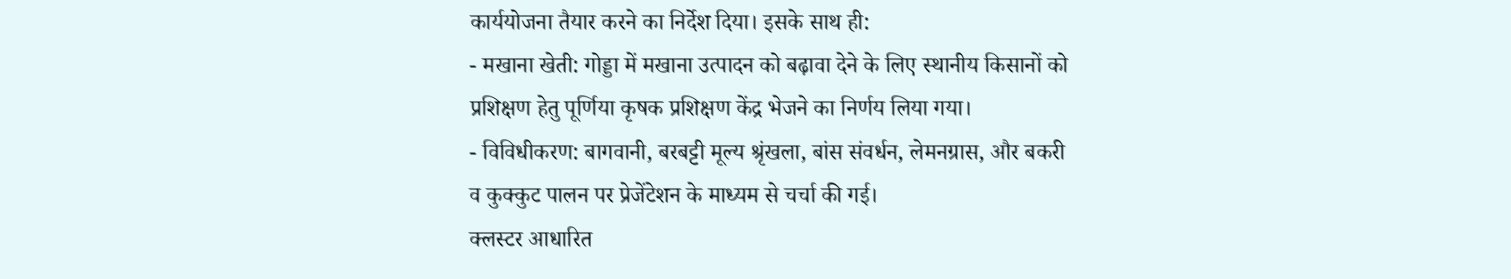कार्ययोजना तैयार करने का निर्देश दिया। इसके साथ ही:
- मखाना खेती: गोड्डा में मखाना उत्पादन को बढ़ावा देने के लिए स्थानीय किसानों को प्रशिक्षण हेतु पूर्णिया कृषक प्रशिक्षण केंद्र भेजने का निर्णय लिया गया।
- विविधीकरण: बागवानी, बरबट्टी मूल्य श्रृंखला, बांस संवर्धन, लेमनग्रास, और बकरी व कुक्कुट पालन पर प्रेजेंटेशन के माध्यम से चर्चा की गई।
क्लस्टर आधारित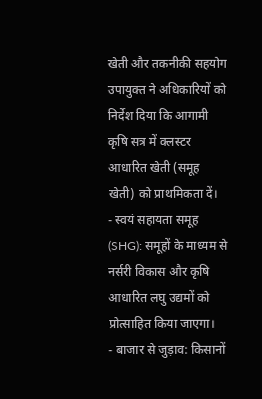खेती और तकनीकी सहयोग
उपायुक्त ने अधिकारियों को निर्देश दिया कि आगामी कृषि सत्र में क्लस्टर आधारित खेती (समूह खेती) को प्राथमिकता दें।
- स्वयं सहायता समूह (SHG): समूहों के माध्यम से नर्सरी विकास और कृषि आधारित लघु उद्यमों को प्रोत्साहित किया जाएगा।
- बाजार से जुड़ाव: किसानों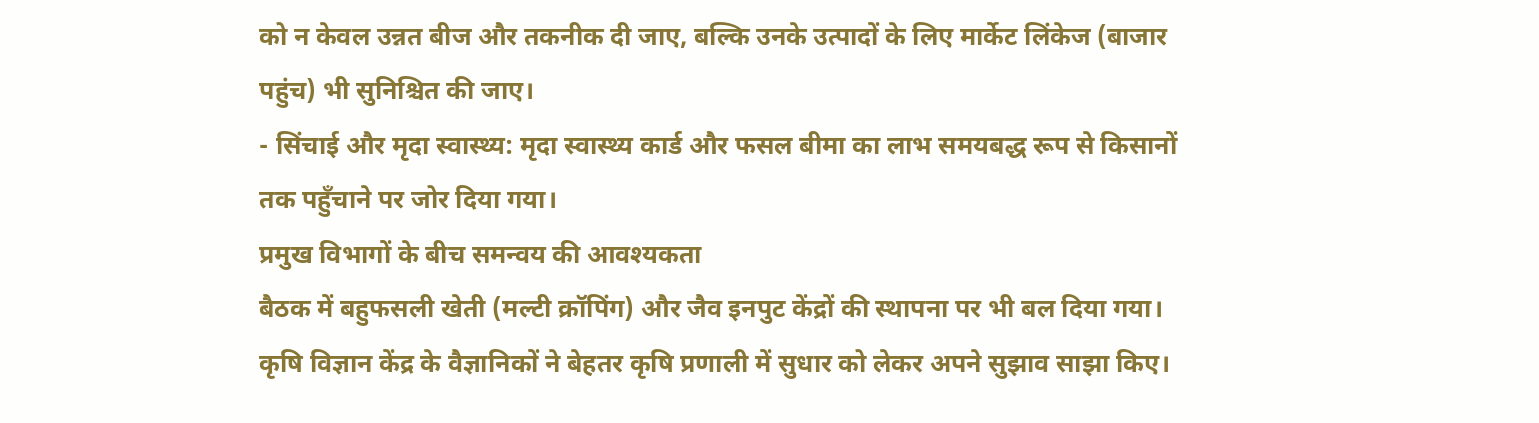को न केवल उन्नत बीज और तकनीक दी जाए, बल्कि उनके उत्पादों के लिए मार्केट लिंकेज (बाजार पहुंच) भी सुनिश्चित की जाए।
- सिंचाई और मृदा स्वास्थ्य: मृदा स्वास्थ्य कार्ड और फसल बीमा का लाभ समयबद्ध रूप से किसानों तक पहुँचाने पर जोर दिया गया।
प्रमुख विभागों के बीच समन्वय की आवश्यकता
बैठक में बहुफसली खेती (मल्टी क्रॉपिंग) और जैव इनपुट केंद्रों की स्थापना पर भी बल दिया गया। कृषि विज्ञान केंद्र के वैज्ञानिकों ने बेहतर कृषि प्रणाली में सुधार को लेकर अपने सुझाव साझा किए।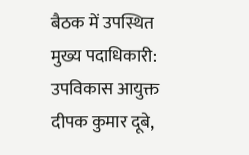बैठक में उपस्थित मुख्य पदाधिकारी:
उपविकास आयुक्त दीपक कुमार दूबे,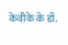केवीके के डॉ.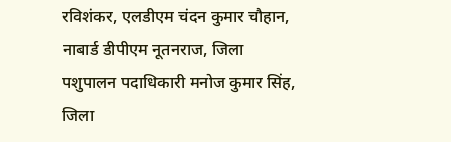रविशंकर, एलडीएम चंदन कुमार चौहान, नाबार्ड डीपीएम नूतनराज, जिला पशुपालन पदाधिकारी मनोज कुमार सिंह, जिला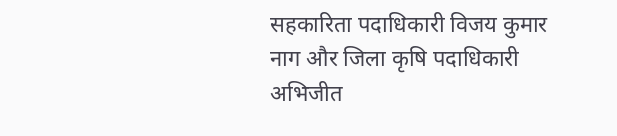सहकारिता पदाधिकारी विजय कुमार नाग और जिला कृषि पदाधिकारी अभिजीत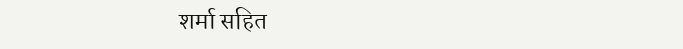शर्मा सहित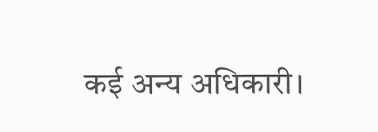कई अन्य अधिकारी।